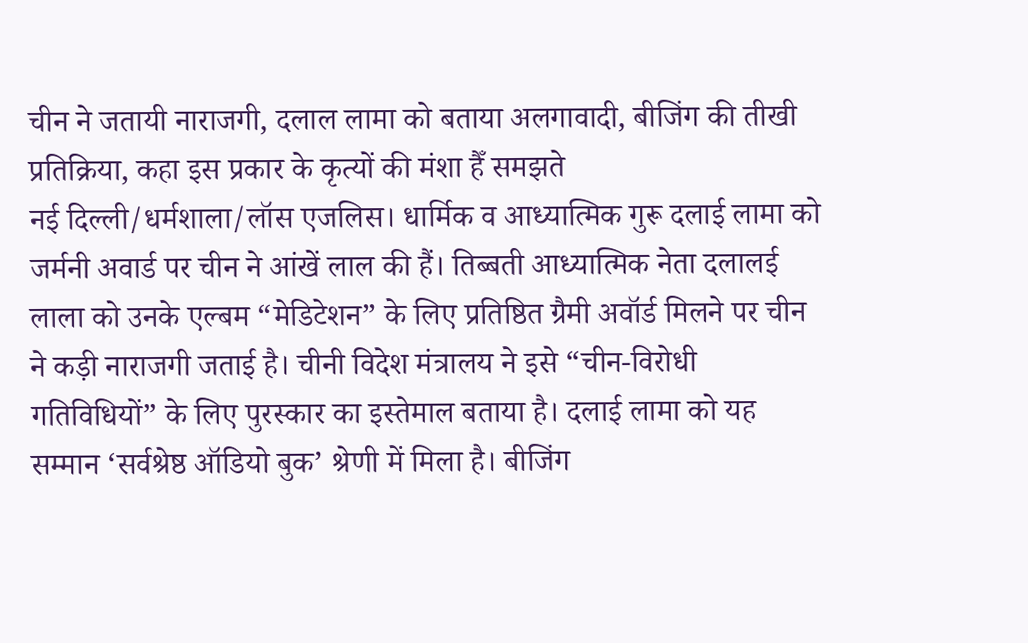चीन ने जतायी नाराजगी, दलाल लामा को बताया अलगावादी, बीजिंग की तीखी प्रतिक्रिया, कहा इस प्रकार के कृत्यों की मंशा हैँ समझते
नई दिल्ली/धर्मशाला/लॉस एजलिस। धार्मिक व आध्यात्मिक गुरू दलाई लामा को जर्मनी अवार्ड पर चीन ने आंखें लाल की हैं। तिब्बती आध्यात्मिक नेता दलालई लाला को उनके एल्बम “मेडिटेशन” के लिए प्रतिष्ठित ग्रैमी अवॉर्ड मिलने पर चीन ने कड़ी नाराजगी जताई है। चीनी विदेश मंत्रालय ने इसे “चीन-विरोधी गतिविधियों” के लिए पुरस्कार का इस्तेमाल बताया है। दलाई लामा को यह सम्मान ‘सर्वश्रेष्ठ ऑडियो बुक’ श्रेणी में मिला है। बीजिंग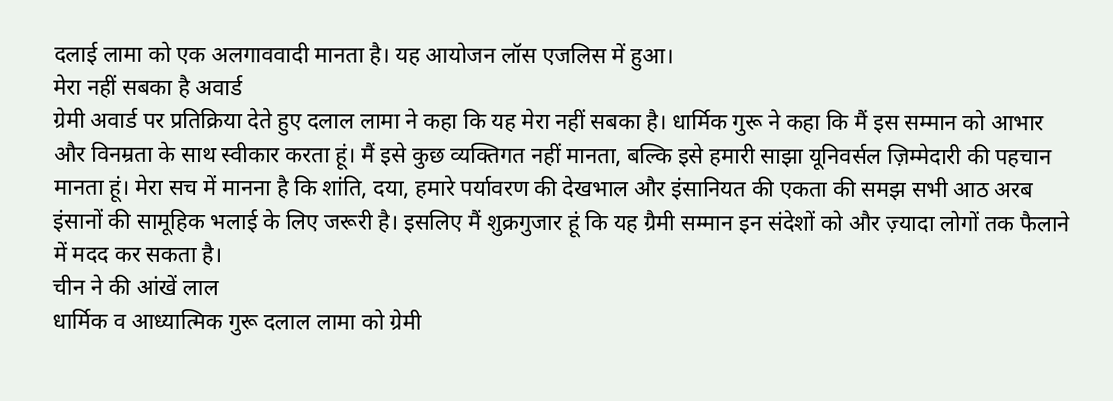दलाई लामा को एक अलगाववादी मानता है। यह आयोजन लॉस एजलिस में हुआ।
मेरा नहीं सबका है अवार्ड
ग्रेमी अवार्ड पर प्रतिक्रिया देते हुए दलाल लामा ने कहा कि यह मेरा नहीं सबका है। धार्मिक गुरू ने कहा कि मैं इस सम्मान को आभार और विनम्रता के साथ स्वीकार करता हूं। मैं इसे कुछ व्यक्तिगत नहीं मानता, बल्कि इसे हमारी साझा यूनिवर्सल ज़िम्मेदारी की पहचान मानता हूं। मेरा सच में मानना है कि शांति, दया, हमारे पर्यावरण की देखभाल और इंसानियत की एकता की समझ सभी आठ अरब इंसानों की सामूहिक भलाई के लिए जरूरी है। इसलिए मैं शुक्रगुजार हूं कि यह ग्रैमी सम्मान इन संदेशों को और ज़्यादा लोगों तक फैलाने में मदद कर सकता है।
चीन ने की आंखें लाल
धार्मिक व आध्यात्मिक गुरू दलाल लामा को ग्रेमी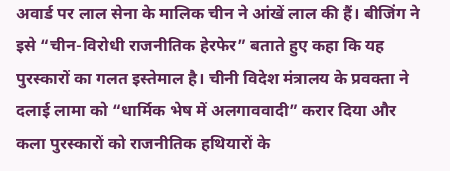अवार्ड पर लाल सेना के मालिक चीन ने आंखें लाल की हैं। बीजिंग ने इसे “चीन-विरोधी राजनीतिक हेरफेर” बताते हुए कहा कि यह पुरस्कारों का गलत इस्तेमाल है। चीनी विदेश मंत्रालय के प्रवक्ता ने दलाई लामा को “धार्मिक भेष में अलगाववादी” करार दिया और कला पुरस्कारों को राजनीतिक हथियारों के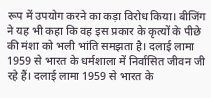रूप में उपयोग करने का कड़ा विरोध किया। बीजिंग ने यह भी कहा कि वह इस प्रकार के कृत्यों के पीछे की मंशा को भली भांति समझता है। दलाई लामा 1959 से भारत के धर्मशाला में निर्वासित जीवन जी रहे हैं। दलाई लामा 1959 से भारत के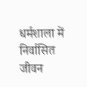धर्मशाला में निर्वासित जीवन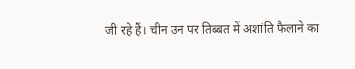जी रहे हैं। चीन उन पर तिब्बत में अशांति फैलाने का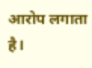आरोप लगाता है।